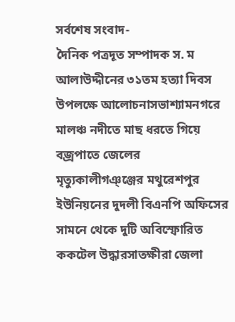সর্বশেষ সংবাদ-
দৈ‌নিক পত্রদূ‌ত সম্পাদক স. ম আলাউদ্দী‌নের ৩১তম হত্যা দিব‌স উপলক্ষে আলোচনাসভাশ্যামনগরে মালঞ্চ নদীতে মাছ ধরতে গিয়ে বজ্রপাতে জেলের মৃত্যুকালীগঞ্ঞ্জের মথুরেশপুর ইউনিয়নের দুদলী বিএনপি অফিসের সামনে থেকে দুটি অবিস্ফোরিত ককটেল উদ্ধারসাতক্ষীরা জেলা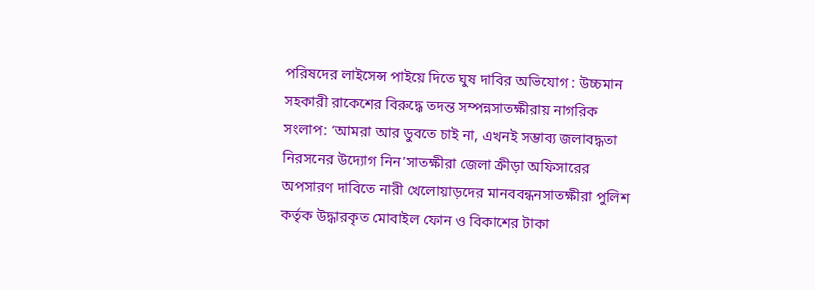পরিষদের লাইসেন্স পাইয়ে দিতে ঘুষ দাবির অভিযোগ : উচ্চমান সহকারী রাকেশের বিরুদ্ধে তদন্ত সম্পন্নসাতক্ষীরায় নাগরিক সংলাপ: ‘আমরা আর ডুবতে চাই না, এখনই সম্ভাব্য জলাবদ্ধতা নিরসনের উদ্যোগ নিন’সাতক্ষীরা জেলা ক্রীড়া অফিসারের অপসারণ দাবিতে নারী খেলোয়াড়দের মানববন্ধনসাতক্ষীরা পুলিশ কর্তৃক উদ্ধারকৃত মোবাইল ফোন ও বিকাশের টাকা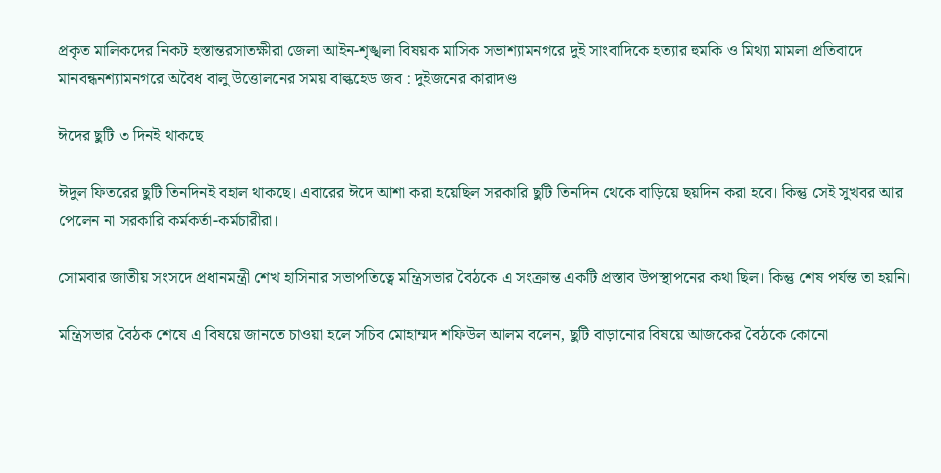প্রকৃত মালিকদের নিকট হস্তান্তরসাতক্ষীরা জেলা আইন-শৃঙ্খলা বিষয়ক মাসিক সভাশ্যামনগরে দুই সাংবাদিকে হত্যার হুমকি ও মিথ্যা মামলা প্রতিবাদে মানবন্ধনশ্যামনগরে অবৈধ বালু উত্তোলনের সময় বাল্কহেড জব : দুইজনের কারাদণ্ড

ঈদের ছুটি ৩ দিনই থাকছে

ঈদুল ফিতরের ছুটি তিনদিনই বহাল থাকছে। এবারের ঈদে আশা করা হয়েছিল সরকারি ছুটি তিনদিন থেকে বাড়িয়ে ছয়দিন করা হবে। কিন্তু সেই সুখবর আর পেলেন না সরকারি কর্মকর্তা-কর্মচারীরা।

সোমবার জাতীয় সংসদে প্রধানমন্ত্রী শেখ হাসিনার সভাপতিত্বে মন্ত্রিসভার বৈঠকে এ সংক্রান্ত একটি প্রস্তাব উপস্থাপনের কথা ছিল। কিন্তু শেষ পর্যন্ত তা হয়নি।

মন্ত্রিসভার বৈঠক শেষে এ বিষয়ে জানতে চাওয়া হলে সচিব মোহাম্মদ শফিউল আলম বলেন, ছুটি বাড়ানোর বিষয়ে আজকের বৈঠকে কোনো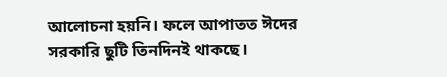আলোচনা হয়নি। ফলে আপাতত ঈদের সরকারি ছুটি তিনদিনই থাকছে।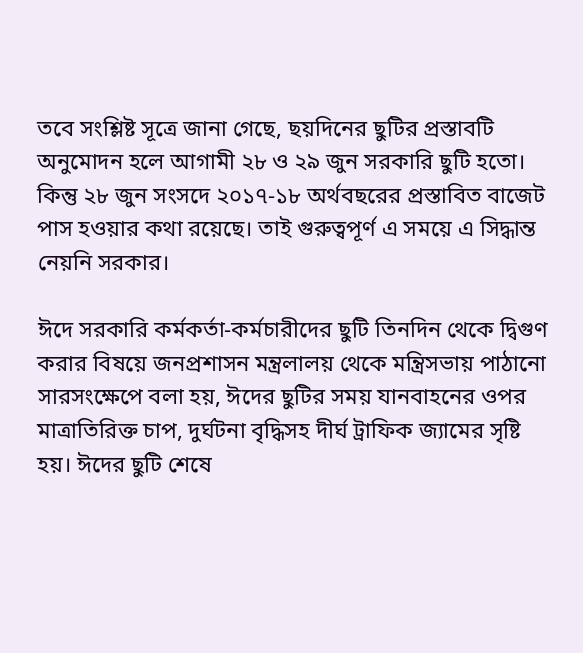তবে সংশ্লিষ্ট সূত্রে জানা গেছে, ছয়দিনের ছুটির প্রস্তাবটি অনুমোদন হলে আগামী ২৮ ও ২৯ জুন সরকারি ছুটি হতো। কিন্তু ২৮ জুন সংসদে ২০১৭-১৮ অর্থবছরের প্রস্তাবিত বাজেট পাস হওয়ার কথা রয়েছে। তাই গুরুত্বপূর্ণ এ সময়ে এ সিদ্ধান্ত নেয়নি সরকার।

ঈদে সরকারি কর্মকর্তা-কর্মচারীদের ছুটি তিনদিন থেকে দ্বিগুণ করার বিষয়ে জনপ্রশাসন মন্ত্রলালয় থেকে মন্ত্রিসভায় পাঠানো সারসংক্ষেপে বলা হয়, ঈদের ছুটির সময় যানবাহনের ওপর মাত্রাতিরিক্ত চাপ, দুর্ঘটনা বৃদ্ধিসহ দীর্ঘ ট্রাফিক জ্যামের সৃষ্টি হয়। ঈদের ছুটি শেষে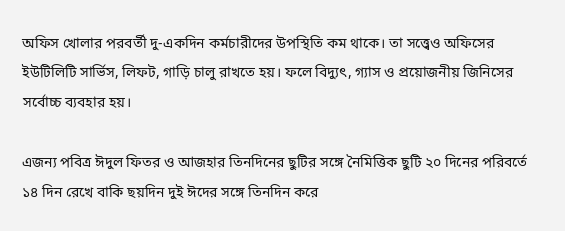অফিস খোলার পরবর্তী দু-একদিন কর্মচারীদের উপস্থিতি কম থাকে। তা সত্ত্বেও অফিসের ইউটিলিটি সার্ভিস, লিফট, গাড়ি চালু রাখতে হয়। ফলে বিদ্যুৎ, গ্যাস ও প্রয়োজনীয় জিনিসের সর্বোচ্চ ব্যবহার হয়।

এজন্য পবিত্র ঈদুল ফিতর ও আজহার তিনদিনের ছুটির সঙ্গে নৈমিত্তিক ছুটি ২০ দিনের পরিবর্তে ১৪ দিন রেখে বাকি ছয়দিন দুই ঈদের সঙ্গে তিনদিন করে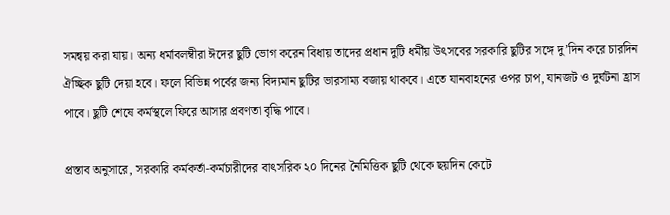সমন্বয় করা যায়। অন্য ধর্মাবলম্বীরা ঈদের ছুটি ভোগ করেন বিধায় তাদের প্রধান দুটি ধর্মীয় উৎসবের সরকারি ছুটির সঙ্গে দু’দিন করে চারদিন ঐচ্ছিক ছুটি দেয়া হবে। ফলে বিভিন্ন পর্বের জন্য বিদ্যমান ছুটির ভারসাম্য বজায় থাকবে। এতে যানবাহনের ওপর চাপ, যানজট ও দুর্ঘটনা হ্রাস পাবে। ছুটি শেষে কর্মস্থলে ফিরে আসার প্রবণতা বৃদ্ধি পাবে।

প্রস্তাব অনুসারে, সরকারি কর্মকর্তা-কর্মচারীদের বাৎসরিক ২০ দিনের নৈমিত্তিক ছুটি থেকে ছয়দিন কেটে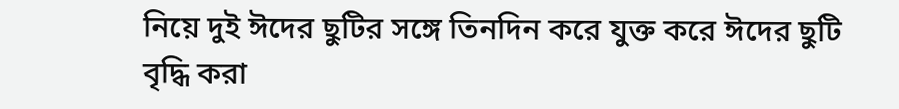নিয়ে দুই ঈদের ছুটির সঙ্গে তিনদিন করে যুক্ত করে ঈদের ছুটি বৃদ্ধি করা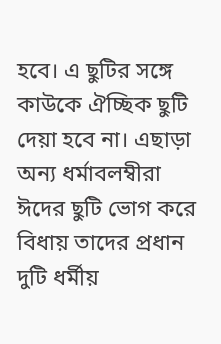হবে। এ ছুটির সঙ্গে কাউকে ঐচ্ছিক ছুটি দেয়া হবে না। এছাড়া অন্য ধর্মাবলম্বীরা ঈদের ছুটি ভোগ করে বিধায় তাদের প্রধান দুটি ধর্মীয়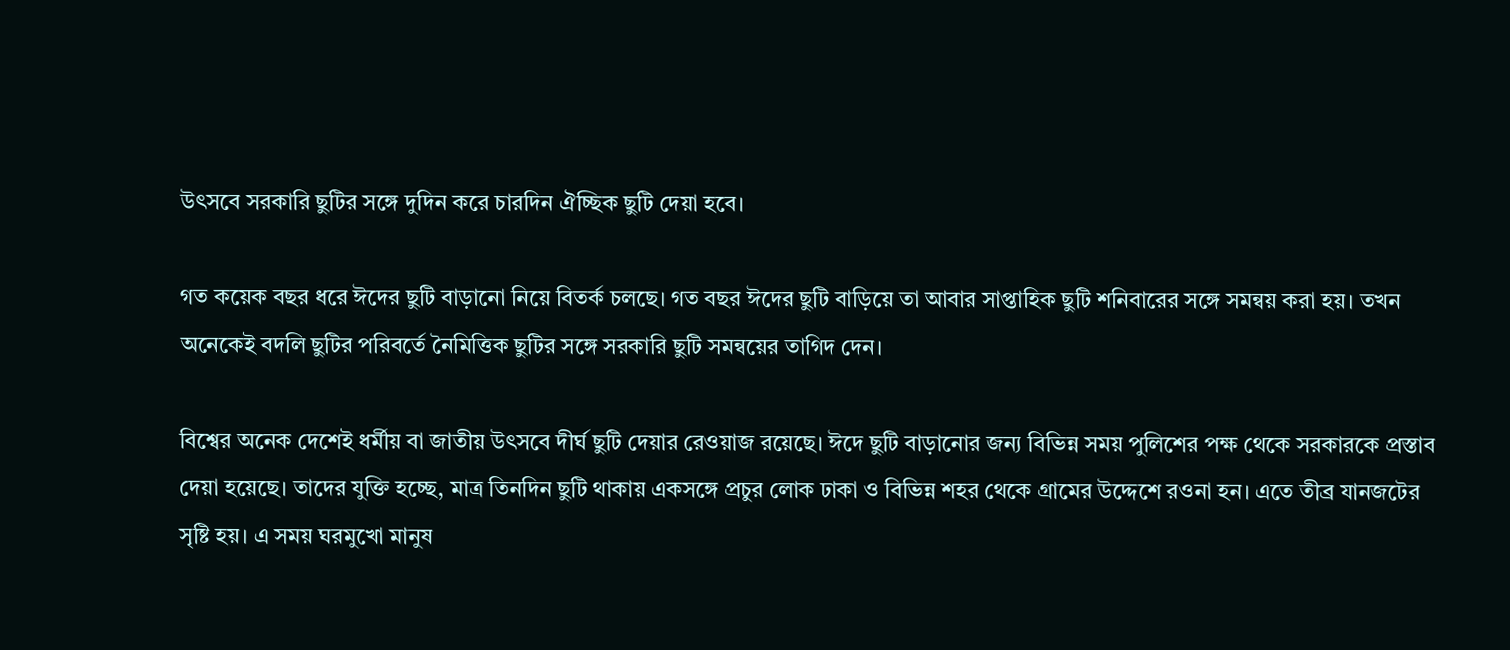উৎসবে সরকারি ছুটির সঙ্গে দুদিন করে চারদিন ঐচ্ছিক ছুটি দেয়া হবে।

গত কয়েক বছর ধরে ঈদের ছুটি বাড়ানো নিয়ে বিতর্ক চলছে। গত বছর ঈদের ছুটি বাড়িয়ে তা আবার সাপ্তাহিক ছুটি শনিবারের সঙ্গে সমন্বয় করা হয়। তখন অনেকেই বদলি ছুটির পরিবর্তে নৈমিত্তিক ছুটির সঙ্গে সরকারি ছুটি সমন্বয়ের তাগিদ দেন।

বিশ্বের অনেক দেশেই ধর্মীয় বা জাতীয় উৎসবে দীর্ঘ ছুটি দেয়ার রেওয়াজ রয়েছে। ঈদে ছুটি বাড়ানোর জন্য বিভিন্ন সময় পুলিশের পক্ষ থেকে সরকারকে প্রস্তাব দেয়া হয়েছে। তাদের যুক্তি হচ্ছে, মাত্র তিনদিন ছুটি থাকায় একসঙ্গে প্রচুর লোক ঢাকা ও বিভিন্ন শহর থেকে গ্রামের উদ্দেশে রওনা হন। এতে তীব্র যানজটের সৃষ্টি হয়। এ সময় ঘরমুখো মানুষ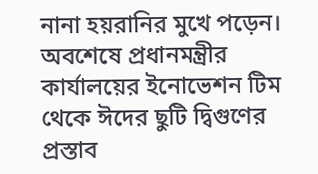নানা হয়রানির মুখে পড়েন। অবশেষে প্রধানমন্ত্রীর কার্যালয়ের ইনোভেশন টিম থেকে ঈদের ছুটি দ্বিগুণের প্রস্তাব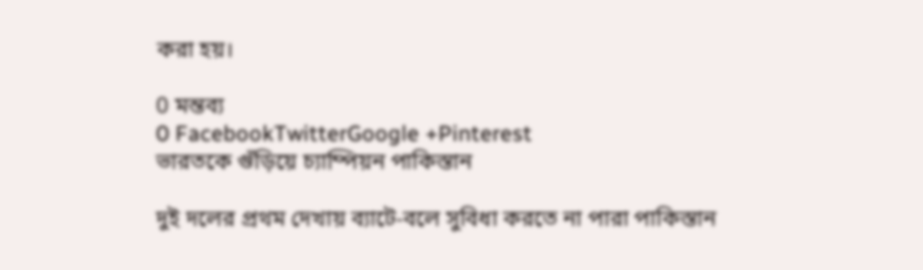করা হয়।

0 মন্তব্য
0 FacebookTwitterGoogle +Pinterest
ভারতকে গুঁড়িয়ে চ্যাম্পিয়ন পাকিস্তান

দুই দলের প্রথম দেখায় ব্যাটে-বলে সুবিধা করতে না পারা পাকিস্তান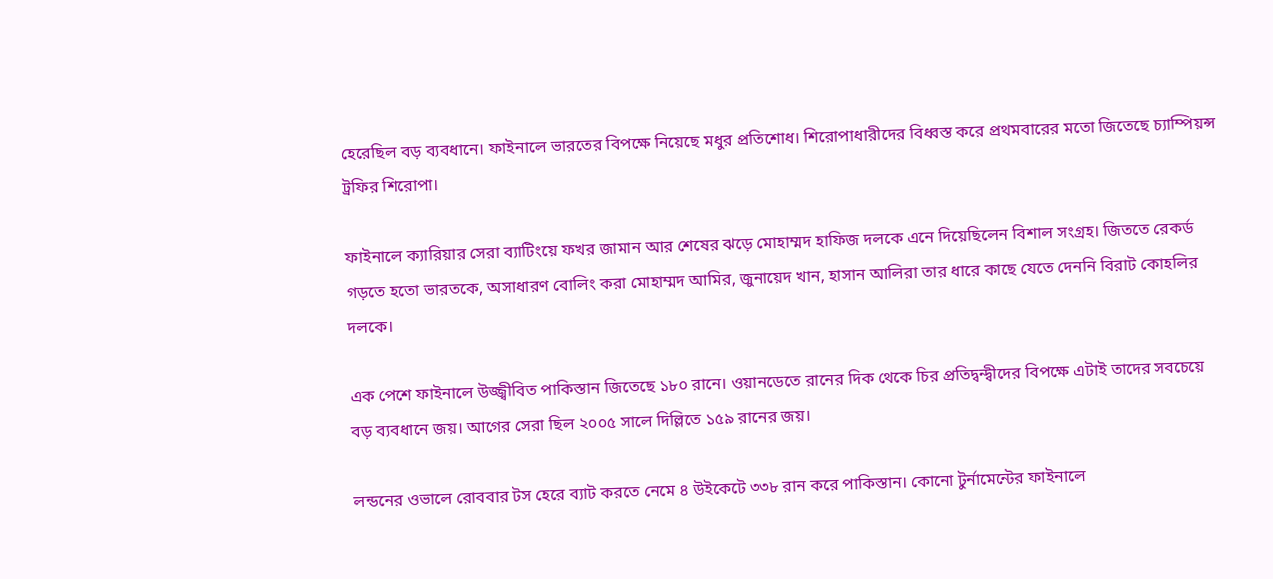হেরেছিল বড় ব্যবধানে। ফাইনালে ভারতের বিপক্ষে নিয়েছে মধুর প্রতিশোধ। শিরোপাধারীদের বিধ্বস্ত করে প্রথমবারের মতো জিতেছে চ্যাম্পিয়ন্স ট্রফির শিরোপা।

ফাইনালে ক্যারিয়ার সেরা ব্যাটিংয়ে ফখর জামান আর শেষের ঝড়ে মোহাম্মদ হাফিজ দলকে এনে দিয়েছিলেন বিশাল সংগ্রহ। জিততে রেকর্ড গড়তে হতো ভারতকে, অসাধারণ বোলিং করা মোহাম্মদ আমির, জুনায়েদ খান, হাসান আলিরা তার ধারে কাছে যেতে দেননি বিরাট কোহলির দলকে।

এক পেশে ফাইনালে উজ্জ্বীবিত পাকিস্তান জিতেছে ১৮০ রানে। ওয়ানডেতে রানের দিক থেকে চির প্রতিদ্বন্দ্বীদের বিপক্ষে এটাই তাদের সবচেয়ে বড় ব্যবধানে জয়। আগের সেরা ছিল ২০০৫ সালে দিল্লিতে ১৫৯ রানের জয়।

লন্ডনের ওভালে রোববার টস হেরে ব্যাট করতে নেমে ৪ উইকেটে ৩৩৮ রান করে পাকিস্তান। কোনো টুর্নামেন্টের ফাইনালে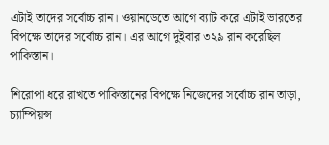এটাই তাদের সর্বোচ্চ রান। ওয়ানডেতে আগে ব্যাট করে এটাই ভারতের বিপক্ষে তাদের সর্বোচ্চ রান। এর আগে দুইবার ৩২৯ রান করেছিল পাকিস্তান।

শিরোপা ধরে রাখতে পাকিস্তানের বিপক্ষে নিজেদের সর্বোচ্চ রান তাড়া, চ্যাম্পিয়ন্স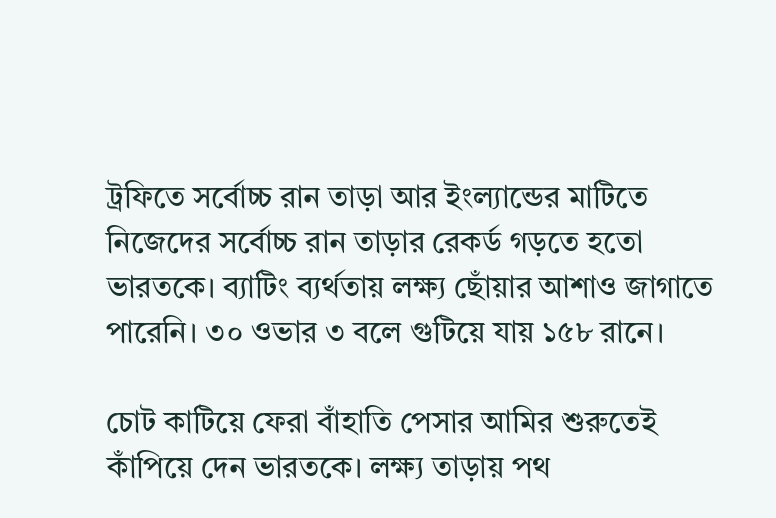ট্রফিতে সর্বোচ্চ রান তাড়া আর ইংল্যান্ডের মাটিতে নিজেদের সর্বোচ্চ রান তাড়ার রেকর্ড গড়তে হতো ভারতকে। ব্যাটিং ব্যর্থতায় লক্ষ্য ছোঁয়ার আশাও জাগাতে পারেনি। ৩০ ওভার ৩ বলে গুটিয়ে যায় ১৫৮ রানে।

চোট কাটিয়ে ফেরা বাঁহাতি পেসার আমির শুরুতেই কাঁপিয়ে দেন ভারতকে। লক্ষ্য তাড়ায় পথ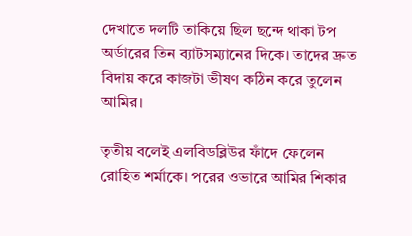দেখাতে দলটি তাকিয়ে ছিল ছন্দে থাকা টপ অর্ডারের তিন ব্যাটসম্যানের দিকে। তাদের দ্রুত বিদায় করে কাজটা ভীষণ কঠিন করে তুলেন আমির।

তৃতীয় বলেই এলবিডব্লিউর ফাঁদে ফেলেন রোহিত শর্মাকে। পরের ওভারে আমির শিকার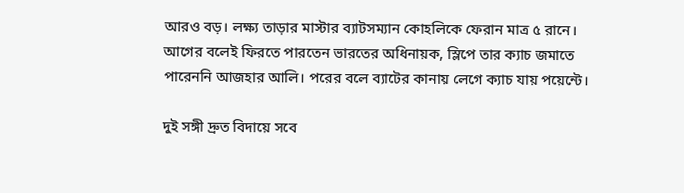আরও বড়। লক্ষ্য তাড়ার মাস্টার ব্যাটসম্যান কোহলিকে ফেরান মাত্র ৫ রানে। আগের বলেই ফিরতে পারতেন ভারতের অধিনায়ক, স্লিপে তার ক্যাচ জমাতে পারেননি আজহার আলি। পরের বলে ব্যাটের কানায় লেগে ক্যাচ যায় পয়েন্টে।

দুই সঙ্গী দ্রুত বিদায়ে সবে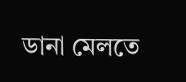ডানা মেলতে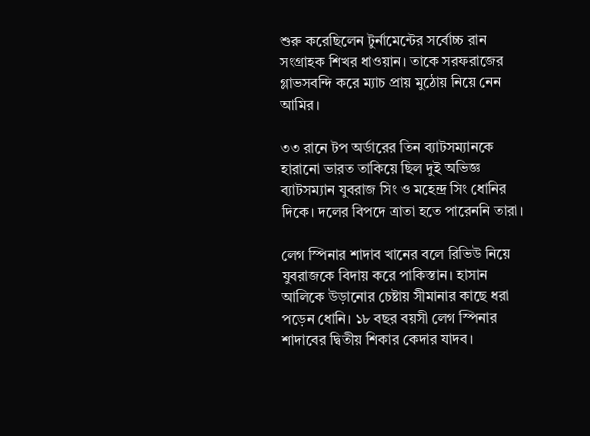শুরু করেছিলেন টুর্নামেন্টের সর্বোচ্চ রান সংগ্রাহক শিখর ধাওয়ান। তাকে সরফরাজের গ্লাভসবন্দি করে ম্যাচ প্রায় মুঠোয় নিয়ে নেন আমির।

৩৩ রানে টপ অর্ডারের তিন ব্যাটসম্যানকে হারানো ভারত তাকিয়ে ছিল দুই অভিজ্ঞ ব্যাটসম্যান যুবরাজ সিং ও মহেন্দ্র সিং ধোনির দিকে। দলের বিপদে ত্রাতা হতে পারেননি তারা।

লেগ স্পিনার শাদাব খানের বলে রিভিউ নিয়ে যুবরাজকে বিদায় করে পাকিস্তান। হাসান আলিকে উড়ানোর চেষ্টায় সীমানার কাছে ধরা পড়েন ধোনি। ১৮ বছর বয়সী লেগ স্পিনার শাদাবের দ্বিতীয় শিকার কেদার যাদব।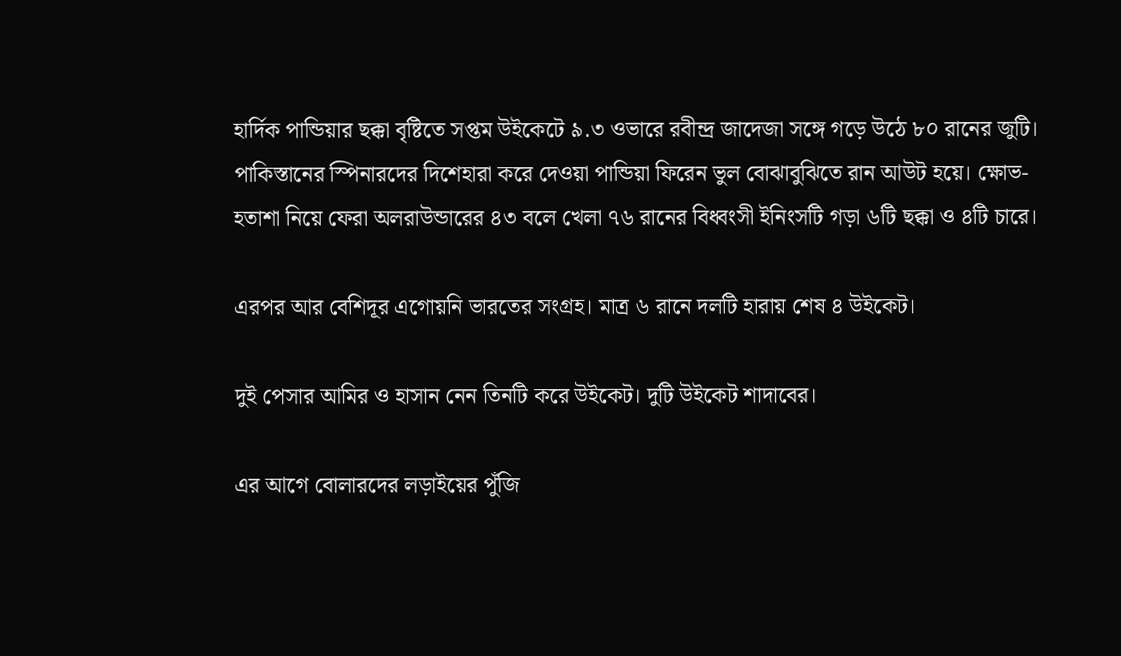হার্দিক পান্ডিয়ার ছক্কা বৃষ্টিতে সপ্তম উইকেটে ৯.৩ ওভারে রবীন্দ্র জাদেজা সঙ্গে গড়ে উঠে ৮০ রানের জুটি। পাকিস্তানের স্পিনারদের দিশেহারা করে দেওয়া পান্ডিয়া ফিরেন ভুল বোঝাবুঝিতে রান আউট হয়ে। ক্ষোভ-হতাশা নিয়ে ফেরা অলরাউন্ডারের ৪৩ বলে খেলা ৭৬ রানের বিধ্বংসী ইনিংসটি গড়া ৬টি ছক্কা ও ৪টি চারে।

এরপর আর বেশিদূর এগোয়নি ভারতের সংগ্রহ। মাত্র ৬ রানে দলটি হারায় শেষ ৪ উইকেট।

দুই পেসার আমির ও হাসান নেন তিনটি করে উইকেট। দুটি উইকেট শাদাবের।

এর আগে বোলারদের লড়াইয়ের পুঁজি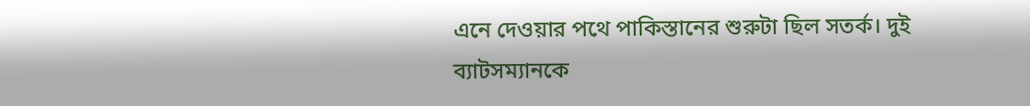এনে দেওয়ার পথে পাকিস্তানের শুরুটা ছিল সতর্ক। দুই ব্যাটসম্যানকে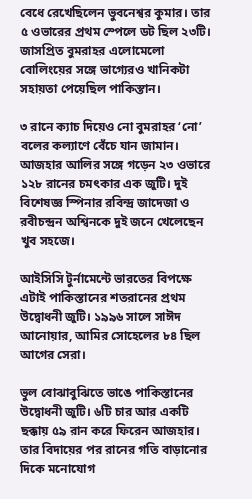বেধে রেখেছিলেন ভুবনেশ্বর কুমার। তার ৫ ওভারের প্রথম স্পেলে ডট ছিল ২৩টি। জাসপ্রিত বুমরাহর এলোমেলো বোলিংয়ের সঙ্গে ভাগ্যেরও খানিকটা সহায়তা পেয়েছিল পাকিস্তান।

৩ রানে ক্যাচ দিয়েও নো বুমরাহর ‘নো’ বলের কল্যাণে বেঁচে যান জামান। আজহার আলির সঙ্গে গড়েন ২৩ ওভারে ১২৮ রানের চমৎকার এক জুটি। দুই বিশেষজ্ঞ স্পিনার রবিন্দ্র জাদেজা ও রবীচন্দ্রন অশ্বিনকে দুই জনে খেলেছেন খুব সহজে।

আইসিসি টুর্নামেন্টে ভারতের বিপক্ষে এটাই পাকিস্তানের শতরানের প্রথম উদ্বোধনী জুটি। ১৯৯৬ সালে সাঈদ আনোয়ার, আমির সোহেলের ৮৪ ছিল আগের সেরা।

ভুল বোঝাবুঝিতে ভাঙে পাকিস্তানের উদ্বোধনী জুটি। ৬টি চার আর একটি ছক্কায় ৫৯ রান করে ফিরেন আজহার। তার বিদায়ের পর রানের গতি বাড়ানোর দিকে মনোযোগ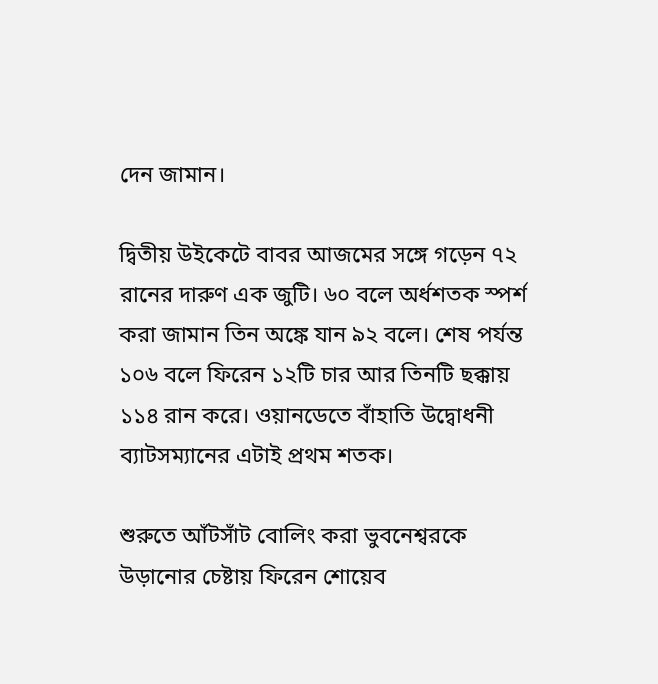দেন জামান।

দ্বিতীয় উইকেটে বাবর আজমের সঙ্গে গড়েন ৭২ রানের দারুণ এক জুটি। ৬০ বলে অর্ধশতক স্পর্শ করা জামান তিন অঙ্কে যান ৯২ বলে। শেষ পর্যন্ত ১০৬ বলে ফিরেন ১২টি চার আর তিনটি ছক্কায় ১১৪ রান করে। ওয়ানডেতে বাঁহাতি উদ্বোধনী ব্যাটসম্যানের এটাই প্রথম শতক।

শুরুতে আঁটসাঁট বোলিং করা ভুবনেশ্বরকে উড়ানোর চেষ্টায় ফিরেন শোয়েব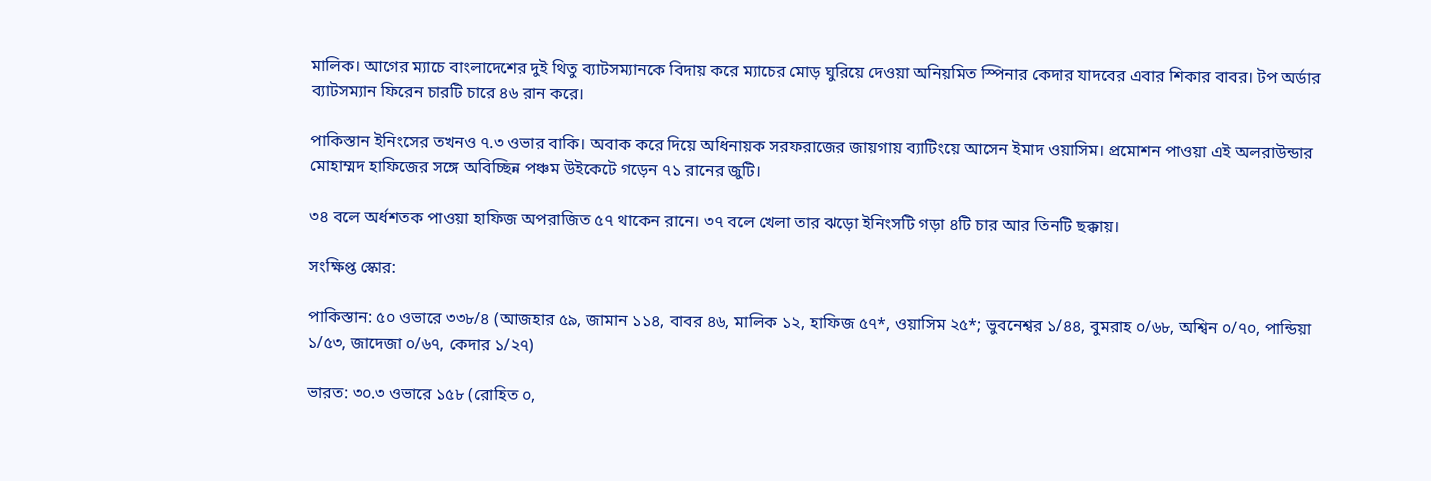মালিক। আগের ম্যাচে বাংলাদেশের দুই থিতু ব্যাটসম্যানকে বিদায় করে ম্যাচের মোড় ঘুরিয়ে দেওয়া অনিয়মিত স্পিনার কেদার যাদবের এবার শিকার বাবর। টপ অর্ডার ব্যাটসম্যান ফিরেন চারটি চারে ৪৬ রান করে।

পাকিস্তান ইনিংসের তখনও ৭.৩ ওভার বাকি। অবাক করে দিয়ে অধিনায়ক সরফরাজের জায়গায় ব্যাটিংয়ে আসেন ইমাদ ওয়াসিম। প্রমোশন পাওয়া এই অলরাউন্ডার মোহাম্মদ হাফিজের সঙ্গে অবিচ্ছিন্ন পঞ্চম উইকেটে গড়েন ৭১ রানের জুটি।

৩৪ বলে অর্ধশতক পাওয়া হাফিজ অপরাজিত ৫৭ থাকেন রানে। ৩৭ বলে খেলা তার ঝড়ো ইনিংসটি গড়া ৪টি চার আর তিনটি ছক্কায়।

সংক্ষিপ্ত স্কোর:

পাকিস্তান: ৫০ ওভারে ৩৩৮/৪ (আজহার ৫৯, জামান ১১৪, বাবর ৪৬, মালিক ১২, হাফিজ ৫৭*, ওয়াসিম ২৫*; ভুবনেশ্বর ১/৪৪, বুমরাহ ০/৬৮, অশ্বিন ০/৭০, পান্ডিয়া ১/৫৩, জাদেজা ০/৬৭, কেদার ১/২৭)

ভারত: ৩০.৩ ওভারে ১৫৮ (রোহিত ০,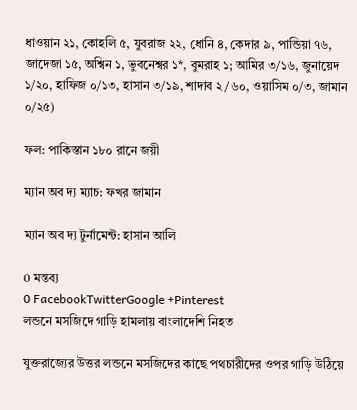ধাওয়ান ২১, কোহলি ৫, যুবরাজ ২২, ধোনি ৪, কেদার ৯, পান্ডিয়া ৭৬, জাদেজা ১৫, অশ্বিন ১, ভুবনেশ্বর ১*, বুমরাহ ১; আমির ৩/১৬, জুনায়েদ ১/২০, হাফিজ ০/১৩, হাসান ৩/১৯, শাদাব ২/৬০, ওয়াসিম ০/৩, জামান ০/২৫)

ফল: পাকিস্তান ১৮০ রানে জয়ী

ম্যান অব দ্য ম্যাচ: ফখর জামান

ম্যান অব দ্য টুর্নামেন্ট: হাসান আলি

0 মন্তব্য
0 FacebookTwitterGoogle +Pinterest
লন্ডনে মসজিদে গাড়ি হামলায় বাংলাদেশি নিহত

যুক্তরাজ্যের উত্তর লন্ডনে মসজিদের কাছে পথচারীদের ওপর গাড়ি উঠিয়ে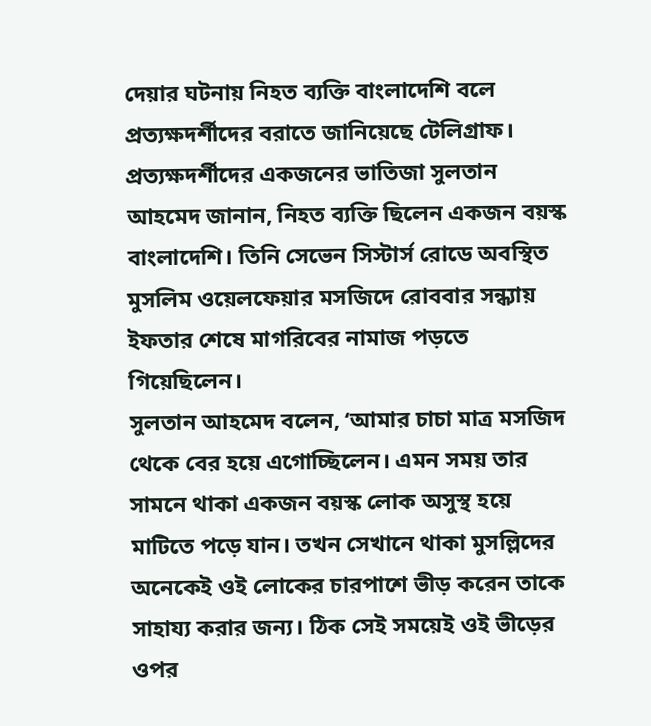দেয়ার ঘটনায় নিহত ব্যক্তি বাংলাদেশি বলে প্রত্যক্ষদর্শীদের বরাতে জানিয়েছে টেলিগ্রাফ।
প্রত্যক্ষদর্শীদের একজনের ভাতিজা সুলতান আহমেদ জানান, নিহত ব্যক্তি ছিলেন একজন বয়স্ক বাংলাদেশি। তিনি সেভেন সিস্টার্স রোডে অবস্থিত মুসলিম ওয়েলফেয়ার মসজিদে রোববার সন্ধ্যায় ইফতার শেষে মাগরিবের নামাজ পড়তে গিয়েছিলেন।
সুলতান আহমেদ বলেন, ‘আমার চাচা মাত্র মসজিদ থেকে বের হয়ে এগোচ্ছিলেন। এমন সময় তার সামনে থাকা একজন বয়স্ক লোক অসুস্থ হয়ে মাটিতে পড়ে যান। তখন সেখানে থাকা মুসল্লিদের অনেকেই ওই লোকের চারপাশে ভীড় করেন তাকে সাহায্য করার জন্য। ঠিক সেই সময়েই ওই ভীড়ের ওপর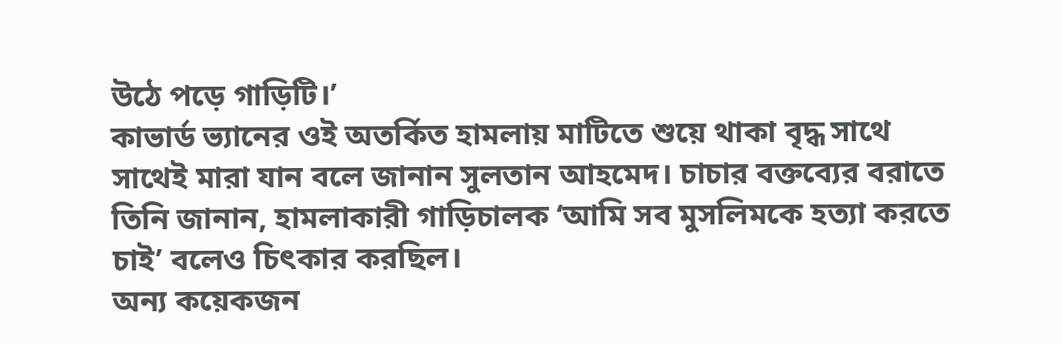উঠে পড়ে গাড়িটি।’
কাভার্ড ভ্যানের ওই অতর্কিত হামলায় মাটিতে শুয়ে থাকা বৃদ্ধ সাথে সাথেই মারা যান বলে জানান সুলতান আহমেদ। চাচার বক্তব্যের বরাতে তিনি জানান, হামলাকারী গাড়িচালক ‘আমি সব মুসলিমকে হত্যা করতে চাই’ বলেও চিৎকার করছিল।
অন্য কয়েকজন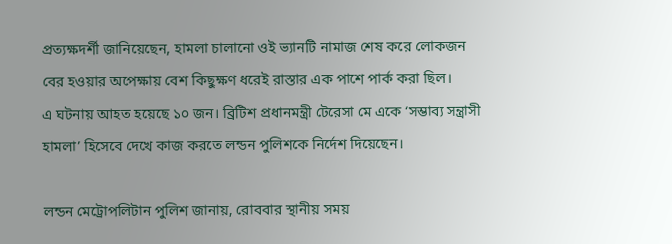প্রত্যক্ষদর্শী জানিয়েছেন, হামলা চালানো ওই ভ্যানটি নামাজ শেষ করে লোকজন বের হওয়ার অপেক্ষায় বেশ কিছুক্ষণ ধরেই রাস্তার এক পাশে পার্ক করা ছিল।
এ ঘটনায় আহত হয়েছে ১০ জন। ব্রিটিশ প্রধানমন্ত্রী টেরেসা মে একে ‘সম্ভাব্য সন্ত্রাসী হামলা’ হিসেবে দেখে কাজ করতে লন্ডন পুলিশকে নির্দেশ দিয়েছেন।

লন্ডন মেট্রোপলিটান পুলিশ জানায়, রোববার স্থানীয় সময়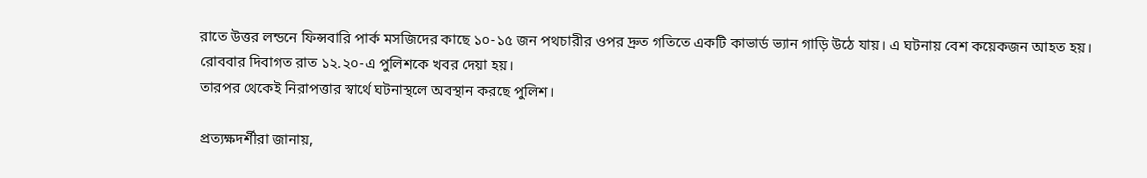রাতে উত্তর লন্ডনে ফিন্সবারি পার্ক মসজিদের কাছে ১০-১৫ জন পথচারীর ওপর দ্রুত গতিতে একটি কাভার্ড ভ্যান গাড়ি উঠে যায়। এ ঘটনায় বেশ কয়েকজন আহত হয়। রোববার দিবাগত রাত ১২.২০-এ পুলিশকে খবর দেয়া হয়।
তারপর থেকেই নিরাপত্তার স্বার্থে ঘটনাস্থলে অবস্থান করছে পুলিশ।

প্রত্যক্ষদর্শীরা জানায়,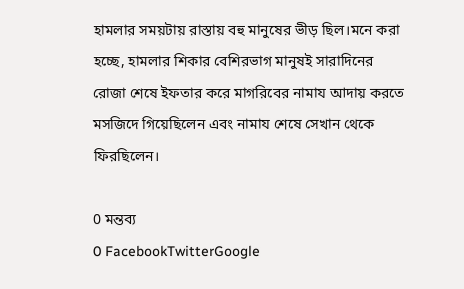হামলার সময়টায় রাস্তায় বহু মানুষের ভীড় ছিল।মনে করা হচ্ছে, হামলার শিকার বেশিরভাগ মানুষই সারাদিনের রোজা শেষে ইফতার করে মাগরিবের নামায আদায় করতে মসজিদে গিয়েছিলেন এবং নামায শেষে সেখান থেকে ফিরছিলেন।

0 মন্তব্য
0 FacebookTwitterGoogle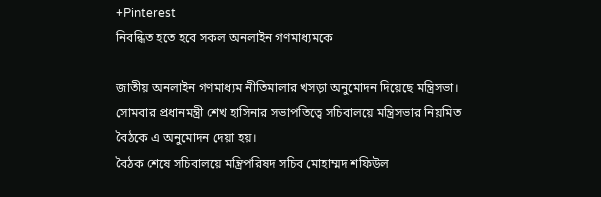+Pinterest
নিবন্ধিত হতে হবে সকল অনলাইন গণমাধ্যমকে

জাতীয় অনলাইন গণমাধ্যম নীতিমালার খসড়া অনুমোদন দিয়েছে মন্ত্রিসভা। সোমবার প্রধানমন্ত্রী শেখ হাসিনার সভাপতিত্বে সচিবালয়ে মন্ত্রিসভার নিয়মিত বৈঠকে এ অনুমোদন দেয়া হয়।
বৈঠক শেষে সচিবালয়ে মন্ত্রিপরিষদ সচিব মোহাম্মদ শফিউল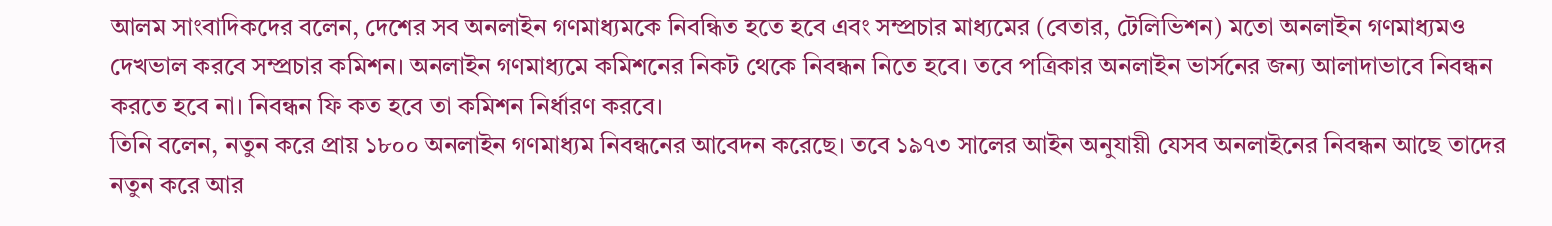আলম সাংবাদিকদের বলেন, দেশের সব অনলাইন গণমাধ্যমকে নিবন্ধিত হতে হবে এবং সম্প্রচার মাধ্যমের (বেতার, টেলিভিশন) মতো অনলাইন গণমাধ্যমও দেখভাল করবে সম্প্রচার কমিশন। অনলাইন গণমাধ্যমে কমিশনের নিকট থেকে নিবন্ধন নিতে হবে। তবে পত্রিকার অনলাইন ভার্সনের জন্য আলাদাভাবে নিবন্ধন করতে হবে না। নিবন্ধন ফি কত হবে তা কমিশন নির্ধারণ করবে।
তিনি বলেন, নতুন করে প্রায় ১৮০০ অনলাইন গণমাধ্যম নিবন্ধনের আবেদন করেছে। তবে ১৯৭৩ সালের আইন অনুযায়ী যেসব অনলাইনের নিবন্ধন আছে তাদের নতুন করে আর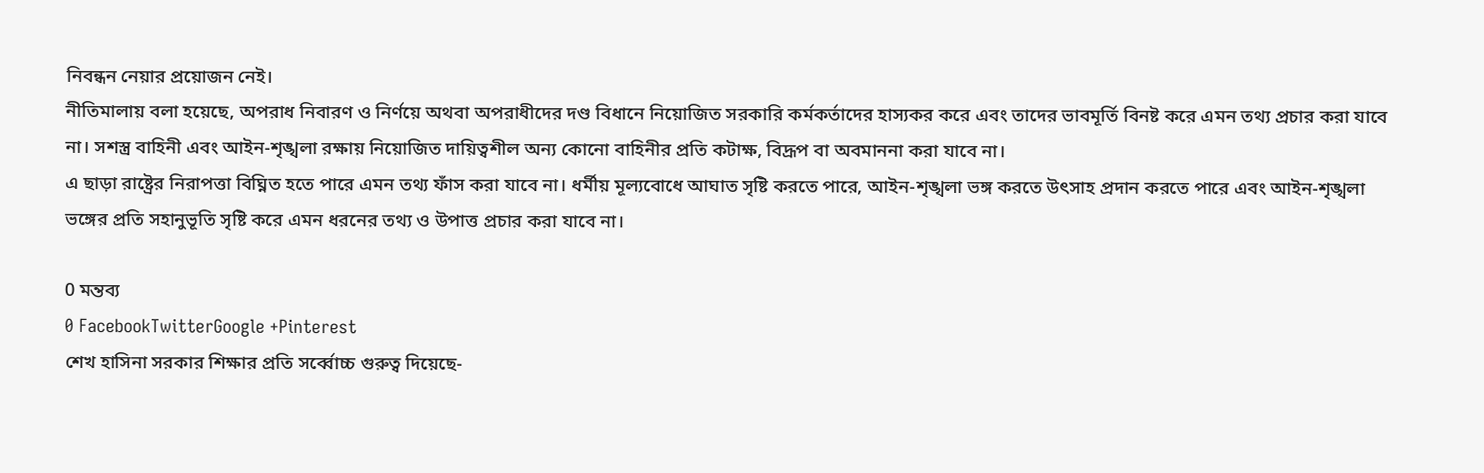নিবন্ধন নেয়ার প্রয়োজন নেই।
নীতিমালায় বলা হয়েছে, অপরাধ নিবারণ ও নির্ণয়ে অথবা অপরাধীদের দণ্ড বিধানে নিয়োজিত সরকারি কর্মকর্তাদের হাস্যকর করে এবং তাদের ভাবমূর্তি বিনষ্ট করে এমন তথ্য প্রচার করা যাবে না। সশস্ত্র বাহিনী এবং আইন-শৃঙ্খলা রক্ষায় নিয়োজিত দায়িত্বশীল অন্য কোনো বাহিনীর প্রতি কটাক্ষ, বিদ্রূপ বা অবমাননা করা যাবে না।
এ ছাড়া রাষ্ট্রের নিরাপত্তা বিঘ্নিত হতে পারে এমন তথ্য ফাঁস করা যাবে না। ধর্মীয় মূল্যবোধে আঘাত সৃষ্টি করতে পারে, আইন-শৃঙ্খলা ভঙ্গ করতে উৎসাহ প্রদান করতে পারে এবং আইন-শৃঙ্খলা ভঙ্গের প্রতি সহানুভূতি সৃষ্টি করে এমন ধরনের তথ্য ও উপাত্ত প্রচার করা যাবে না।

0 মন্তব্য
0 FacebookTwitterGoogle +Pinterest
শেখ হাসিনা সরকার শিক্ষার প্রতি সর্ব্বোচ্চ গুরুত্ব দিয়েছে-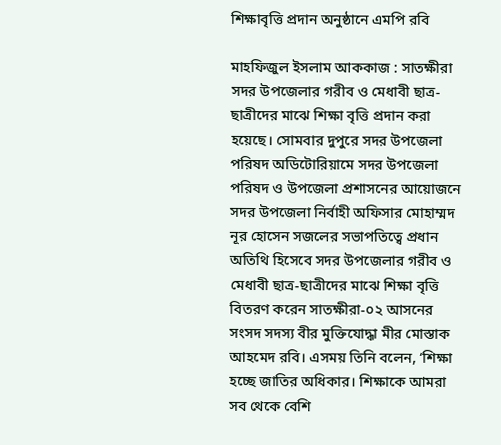শিক্ষাবৃত্তি প্রদান অনুষ্ঠানে এমপি রবি

মাহফিজুল ইসলাম আককাজ : সাতক্ষীরা সদর উপজেলার গরীব ও মেধাবী ছাত্র-ছাত্রীদের মাঝে শিক্ষা বৃত্তি প্রদান করা হয়েছে। সোমবার দুপুরে সদর উপজেলা পরিষদ অডিটোরিয়ামে সদর উপজেলা পরিষদ ও উপজেলা প্রশাসনের আয়োজনে সদর উপজেলা নির্বাহী অফিসার মোহাম্মদ নূর হোসেন সজলের সভাপতিত্বে প্রধান অতিথি হিসেবে সদর উপজেলার গরীব ও মেধাবী ছাত্র-ছাত্রীদের মাঝে শিক্ষা বৃত্তি বিতরণ করেন সাতক্ষীরা-০২ আসনের সংসদ সদস্য বীর মুক্তিযোদ্ধা মীর মোস্তাক আহমেদ রবি। এসময় তিনি বলেন, ‘শিক্ষা হচ্ছে জাতির অধিকার। শিক্ষাকে আমরা সব থেকে বেশি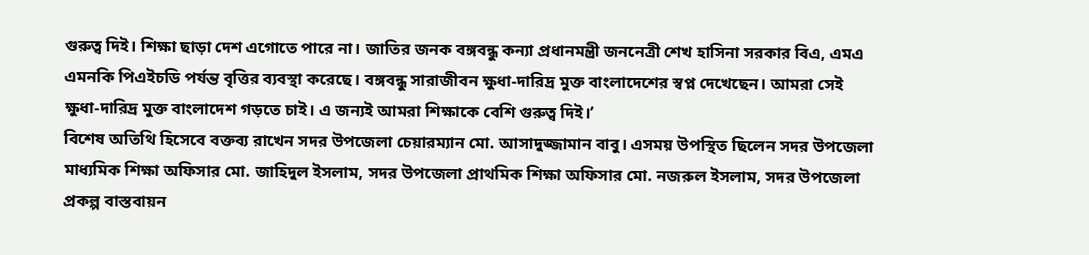গুরুত্ব দিই। শিক্ষা ছাড়া দেশ এগোতে পারে না। জাতির জনক বঙ্গবন্ধু কন্যা প্রধানমন্ত্রী জননেত্রী শেখ হাসিনা সরকার বিএ, এমএ এমনকি পিএইচডি পর্যন্ত বৃত্তির ব্যবস্থা করেছে। বঙ্গবন্ধু সারাজীবন ক্ষুধা-দারিদ্র মুক্ত বাংলাদেশের স্বপ্ন দেখেছেন। আমরা সেই ক্ষুধা-দারিদ্র মুক্ত বাংলাদেশ গড়তে চাই। এ জন্যই আমরা শিক্ষাকে বেশি গুরুত্ব দিই।’
বিশেষ অতিথি হিসেবে বক্তব্য রাখেন সদর উপজেলা চেয়ারম্যান মো. আসাদুজ্জামান বাবু। এসময় উপস্থিত ছিলেন সদর উপজেলা মাধ্যমিক শিক্ষা অফিসার মো. জাহিদুল ইসলাম, সদর উপজেলা প্রাথমিক শিক্ষা অফিসার মো. নজরুল ইসলাম, সদর উপজেলা প্রকল্প বাস্তবায়ন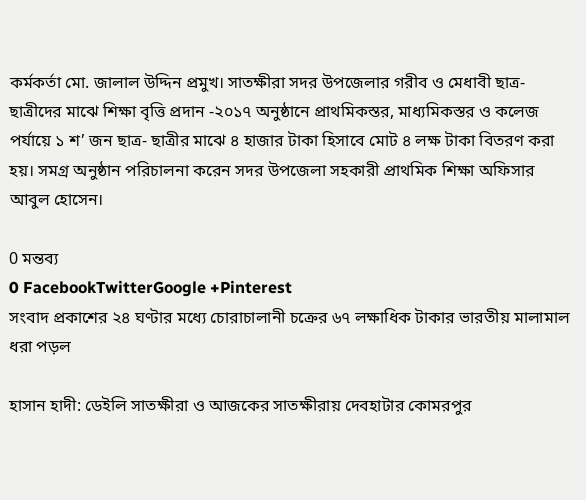কর্মকর্তা মো. জালাল উদ্দিন প্রমুখ। সাতক্ষীরা সদর উপজেলার গরীব ও মেধাবী ছাত্র-ছাত্রীদের মাঝে শিক্ষা বৃত্তি প্রদান -২০১৭ অনুষ্ঠানে প্রাথমিকস্তর, মাধ্যমিকস্তর ও কলেজ পর্যায়ে ১ শ’ জন ছাত্র- ছাত্রীর মাঝে ৪ হাজার টাকা হিসাবে মোট ৪ লক্ষ টাকা বিতরণ করা হয়। সমগ্র অনুষ্ঠান পরিচালনা করেন সদর উপজেলা সহকারী প্রাথমিক শিক্ষা অফিসার আবুল হোসেন।

0 মন্তব্য
0 FacebookTwitterGoogle +Pinterest
সংবাদ প্রকাশের ২৪ ঘণ্টার মধ্যে চোরাচালানী চক্রের ৬৭ লক্ষাধিক টাকার ভারতীয় মালামাল ধরা পড়ল

হাসান হাদী: ডেইলি সাতক্ষীরা ও আজকের সাতক্ষীরায় দেবহাটার কোমরপুর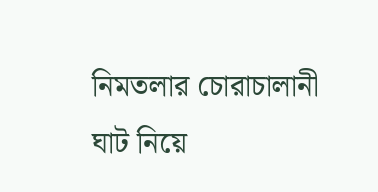নিমতলার চোরাচালানী ঘাট নিয়ে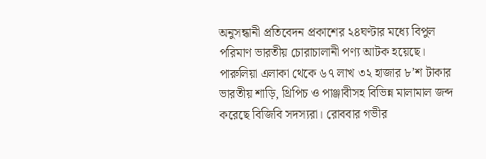অনুসন্ধানী প্রতিবেদন প্রকাশের ২৪ঘণ্টার মধ্যে বিপুল পরিমাণ ভারতীয় চোরাচালানী পণ্য আটক হয়েছে।
পারুলিয়া এলাকা থেকে ৬৭ লাখ ৩২ হাজার ৮’শ টাকার ভারতীয় শাড়ি, থ্রিপিচ ও পাঞ্জাবীসহ বিভিন্ন মালামাল জব্দ করেছে বিজিবি সদস্যরা। রোববার গভীর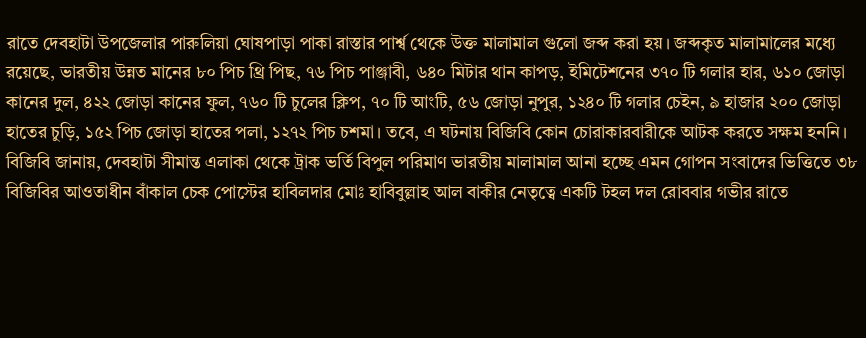রাতে দেবহাটা উপজেলার পারুলিয়া ঘোষপাড়া পাকা রাস্তার পার্শ্ব থেকে উক্ত মালামাল গুলো জব্দ করা হয়। জব্দকৃত মালামালের মধ্যে রয়েছে, ভারতীয় উন্নত মানের ৮০ পিচ থ্রি পিছ, ৭৬ পিচ পাঞ্জাবী, ৬৪০ মিটার থান কাপড়, ইমিটেশনের ৩৭০ টি গলার হার, ৬১০ জোড়া কানের দুল, ৪২২ জোড়া কানের ফুল, ৭৬০ টি চুলের ক্লিপ, ৭০ টি আংটি, ৫৬ জোড়া নুপুর, ১২৪০ টি গলার চেইন, ৯ হাজার ২০০ জোড়া হাতের চুড়ি, ১৫২ পিচ জোড়া হাতের পলা, ১২৭২ পিচ চশমা। তবে, এ ঘটনায় বিজিবি কোন চোরাকারবারীকে আটক করতে সক্ষম হননি।
বিজিবি জানায়, দেবহাটা সীমান্ত এলাকা থেকে ট্রাক ভর্তি বিপুল পরিমাণ ভারতীয় মালামাল আনা হচ্ছে এমন গোপন সংবাদের ভিত্তিতে ৩৮ বিজিবির আওতাধীন বাঁকাল চেক পোস্টের হাবিলদার মোঃ হাবিবুল্লাহ আল বাকীর নেতৃত্বে একটি টহল দল রোববার গভীর রাতে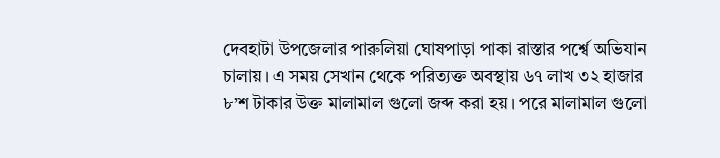দেবহাটা উপজেলার পারুলিয়া ঘোষপাড়া পাকা রাস্তার পর্শ্বে অভিযান চালায়। এ সময় সেখান থেকে পরিত্যক্ত অবস্থায় ৬৭ লাখ ৩২ হাজার ৮’শ টাকার উক্ত মালামাল গুলো জব্দ করা হয়। পরে মালামাল গুলো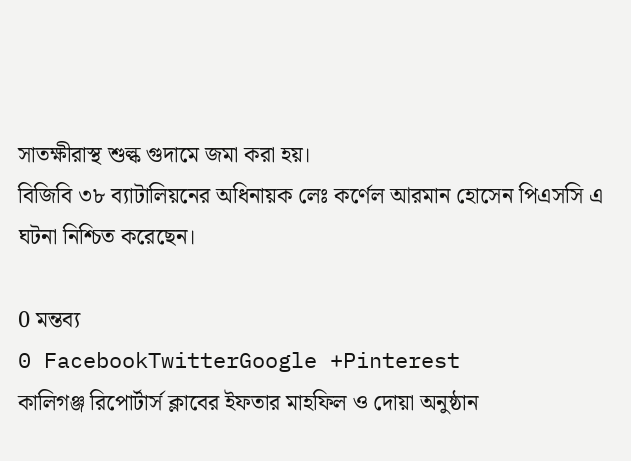সাতক্ষীরাস্থ শুল্ক গুদামে জমা করা হয়।
বিজিবি ৩৮ ব্যাটালিয়নের অধিনায়ক লেঃ কর্ণেল আরমান হোসেন পিএসসি এ ঘটনা নিশ্চিত করেছেন।

0 মন্তব্য
0 FacebookTwitterGoogle +Pinterest
কালিগঞ্জ রিপোর্টার্স ক্লাবের ইফতার মাহফিল ও দোয়া অনুষ্ঠান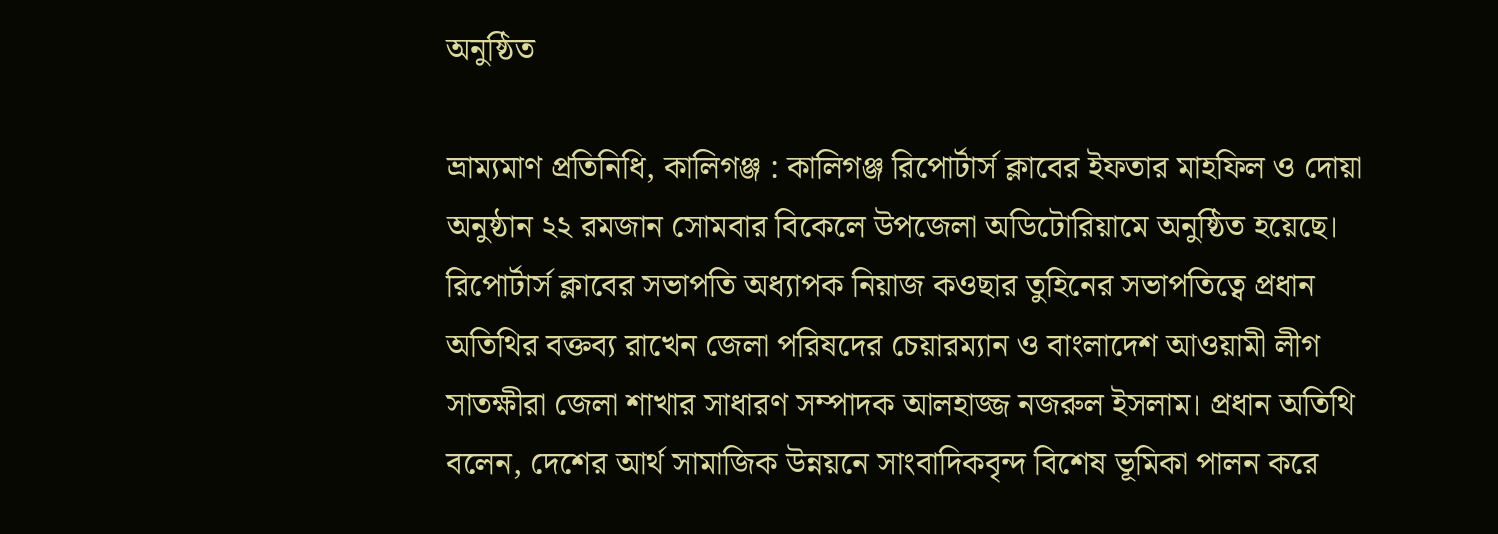অনুষ্ঠিত

ভ্রাম্যমাণ প্রতিনিধি, কালিগঞ্জ : কালিগঞ্জ রিপোর্টার্স ক্লাবের ইফতার মাহফিল ও দোয়া অনুষ্ঠান ২২ রমজান সোমবার বিকেলে উপজেলা অডিটোরিয়ামে অনুষ্ঠিত হয়েছে। রিপোর্টার্স ক্লাবের সভাপতি অধ্যাপক নিয়াজ কওছার তুহিনের সভাপতিত্বে প্রধান অতিথির বক্তব্য রাখেন জেলা পরিষদের চেয়ারম্যান ও বাংলাদেশ আওয়ামী লীগ সাতক্ষীরা জেলা শাখার সাধারণ সম্পাদক আলহাজ্জ নজরুল ইসলাম। প্রধান অতিথি বলেন, দেশের আর্থ সামাজিক উন্নয়নে সাংবাদিকবৃন্দ বিশেষ ভূমিকা পালন করে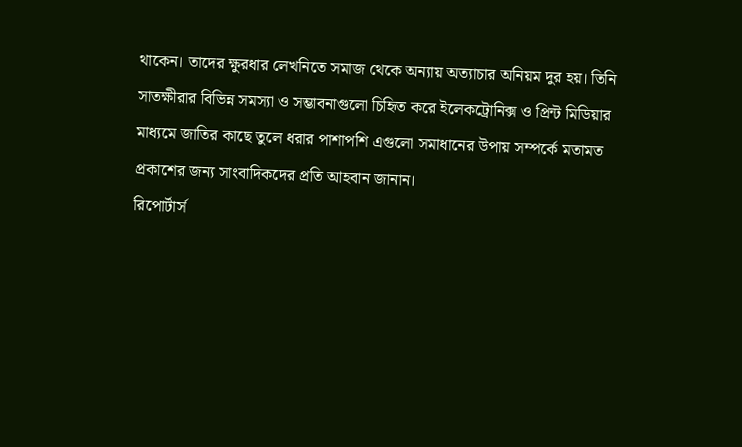থাকেন। তাদের ক্ষুরধার লেখনিতে সমাজ থেকে অন্যায় অত্যাচার অনিয়ম দুর হয়। তিনি সাতক্ষীরার বিভিন্ন সমস্যা ও সম্ভাবনাগুলো চিহিৃত করে ইলেকট্রোনিক্স ও প্রিন্ট মিডিয়ার মাধ্যমে জাতির কাছে তুলে ধরার পাশাপশি এগুলো সমাধানের উপায় সম্পর্কে মতামত প্রকাশের জন্য সাংবাদিকদের প্রতি আহবান জানান।
রিপোর্টার্স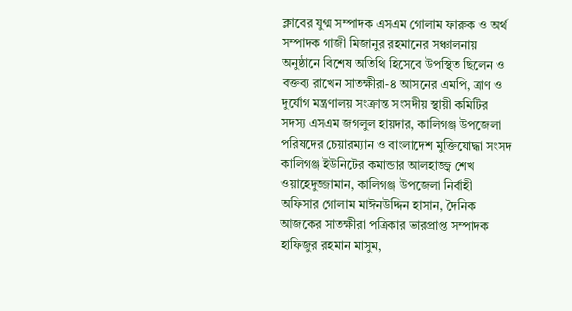ক্লাবের যুগ্ম সম্পাদক এসএম গোলাম ফারুক ও অর্থ সম্পাদক গাজী মিজানুর রহমানের সঞ্চালনায় অনুষ্ঠানে বিশেষ অতিথি হিসেবে উপস্থিত ছিলেন ও বক্তব্য রাখেন সাতক্ষীরা-৪ আসনের এমপি, ত্রাণ ও দুর্যোগ মন্ত্রণালয় সংক্রান্ত সংসদীয় স্থায়ী কমিটির সদস্য এসএম জগলুল হায়দার, কালিগঞ্জ উপজেলা পরিষদের চেয়ারম্যান ও বাংলাদেশ মুক্তিযোদ্ধা সংসদ কালিগঞ্জ ইউনিটের কমান্ডার আলহাজ্জ্ব শেখ ওয়াহেদুজ্জামান, কালিগঞ্জ উপজেলা নির্বাহী অফিসার গোলাম মাঈনউদ্দিন হাসান, দৈনিক আজকের সাতক্ষীরা পত্রিকার ভারপ্রাপ্ত সম্পাদক হাফিজুর রহমান মাসুম,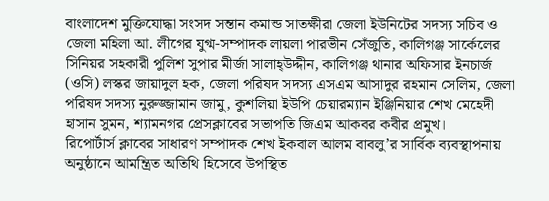বাংলাদেশ মুক্তিযোদ্ধা সংসদ সন্তান কমান্ড সাতক্ষীরা জেলা ইউনিটের সদস্য সচিব ও জেলা মহিলা আ. লীগের যুগ্ম-সম্পাদক লায়লা পারভীন সেঁজুতি, কালিগঞ্জ সার্কেলের সিনিয়র সহকারী পুলিশ সুপার মীর্জা সালাহ্উদ্দীন, কালিগঞ্জ থানার অফিসার ইনচার্জ (ওসি) লস্কর জায়াদুল হক, জেলা পরিষদ সদস্য এসএম আসাদুর রহমান সেলিম, জেলা পরিষদ সদস্য নুরুজ্জামান জামু, কুশলিয়া ইউপি চেয়ারম্যান ইঞ্জিনিয়ার শেখ মেহেদী হাসান সুমন, শ্যামনগর প্রেসক্লাবের সভাপতি জিএম আকবর কবীর প্রমুখ।
রিপোর্টার্স ক্লাবের সাধারণ সম্পাদক শেখ ইকবাল আলম বাবলু’র সার্বিক ব্যবস্থাপনায় অনুষ্ঠানে আমন্ত্রিত অতিথি হিসেবে উপস্থিত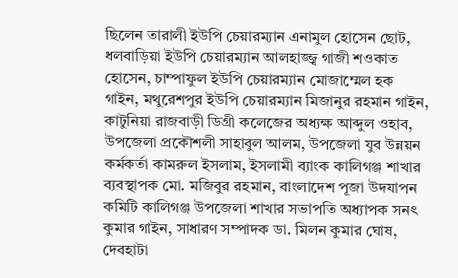ছিলেন তারালী ইউপি চেয়ারম্যান এনামুল হোসেন ছোট, ধলবাড়িয়া ইউপি চেয়ারম্যান আলহাজ্জ্ব গাজী শওকাত হোসেন, চাম্পাফুল ইউপি চেয়ারম্যান মোজাম্মেল হক গাইন, মথুরেশপুর ইউপি চেয়ারম্যান মিজানুর রহমান গাইন, কাটুনিয়া রাজবাড়ী ডিগ্রী কলেজের অধ্যক্ষ আব্দুল ওহাব, উপজেলা প্রকৌশলী সাহাবুল আলম, উপজেলা যুব উন্নয়ন কর্মকর্তা কামরুল ইসলাম, ইসলামী ব্যাংক কালিগঞ্জ শাখার ব্যবস্থাপক মো. মজিবুর রহমান, বাংলাদেশ পূজা উদযাপন কমিটি কালিগঞ্জ উপজেলা শাখার সভাপতি অধ্যাপক সনৎ কুমার গাইন, সাধারণ সম্পাদক ডা. মিলন কুমার ঘোষ, দেবহাটা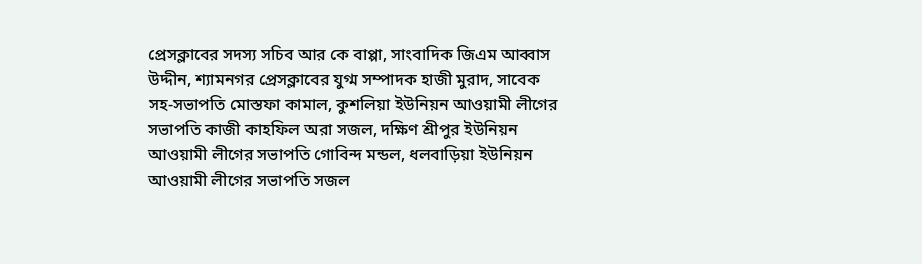প্রেসক্লাবের সদস্য সচিব আর কে বাপ্পা, সাংবাদিক জিএম আব্বাস উদ্দীন, শ্যামনগর প্রেসক্লাবের যুগ্ম সম্পাদক হাজী মুরাদ, সাবেক সহ-সভাপতি মোস্তফা কামাল, কুশলিয়া ইউনিয়ন আওয়ামী লীগের সভাপতি কাজী কাহফিল অরা সজল, দক্ষিণ শ্রীপুর ইউনিয়ন আওয়ামী লীগের সভাপতি গোবিন্দ মন্ডল, ধলবাড়িয়া ইউনিয়ন আওয়ামী লীগের সভাপতি সজল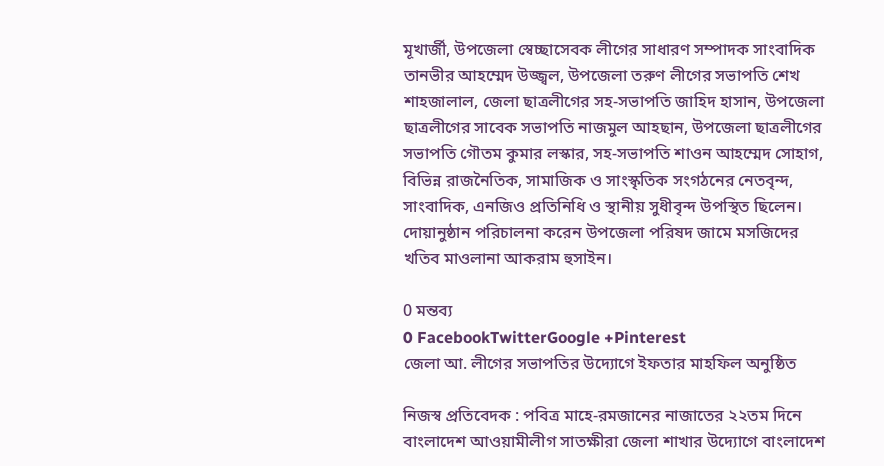মূখার্জী, উপজেলা স্বেচ্ছাসেবক লীগের সাধারণ সম্পাদক সাংবাদিক তানভীর আহম্মেদ উজ্জ্বল, উপজেলা তরুণ লীগের সভাপতি শেখ শাহজালাল, জেলা ছাত্রলীগের সহ-সভাপতি জাহিদ হাসান, উপজেলা ছাত্রলীগের সাবেক সভাপতি নাজমুল আহছান, উপজেলা ছাত্রলীগের সভাপতি গৌতম কুমার লস্কার, সহ-সভাপতি শাওন আহম্মেদ সোহাগ, বিভিন্ন রাজনৈতিক, সামাজিক ও সাংস্কৃতিক সংগঠনের নেতবৃন্দ, সাংবাদিক, এনজিও প্রতিনিধি ও স্থানীয় সুধীবৃন্দ উপস্থিত ছিলেন। দোয়ানুষ্ঠান পরিচালনা করেন উপজেলা পরিষদ জামে মসজিদের খতিব মাওলানা আকরাম হুসাইন।

0 মন্তব্য
0 FacebookTwitterGoogle +Pinterest
জেলা আ. লীগের সভাপতির উদ্যোগে ইফতার মাহফিল অনুষ্ঠিত

নিজস্ব প্রতিবেদক : পবিত্র মাহে-রমজানের নাজাতের ২২তম দিনে বাংলাদেশ আওয়ামীলীগ সাতক্ষীরা জেলা শাখার উদ্যোগে বাংলাদেশ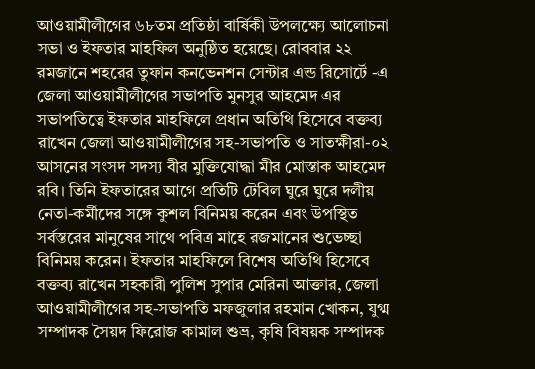আওয়ামীলীগের ৬৮তম প্রতিষ্ঠা বার্ষিকী উপলক্ষ্যে আলোচনা সভা ও ইফতার মাহফিল অনুষ্ঠিত হয়েছে। রোববার ২২ রমজানে শহরের তুফান কনভেনশন সেন্টার এন্ড রিসোর্টে -এ জেলা আওয়ামীলীগের সভাপতি মুনসুর আহমেদ এর সভাপতিত্বে ইফতার মাহফিলে প্রধান অতিথি হিসেবে বক্তব্য রাখেন জেলা আওয়ামীলীগের সহ-সভাপতি ও সাতক্ষীরা-০২ আসনের সংসদ সদস্য বীর মুক্তিযোদ্ধা মীর মোস্তাক আহমেদ রবি। তিনি ইফতারের আগে প্রতিটি টেবিল ঘুরে ঘুরে দলীয় নেতা-কর্মীদের সঙ্গে কুশল বিনিময় করেন এবং উপস্থিত সর্বস্তরের মানুষের সাথে পবিত্র মাহে রজমানের শুভেচ্ছা বিনিময় করেন। ইফতার মাহফিলে বিশেষ অতিথি হিসেবে বক্তব্য রাখেন সহকারী পুলিশ সুপার মেরিনা আক্তার, জেলা আওয়ামীলীগের সহ-সভাপতি মফজুলার রহমান খোকন, যুগ্ম সম্পাদক সৈয়দ ফিরোজ কামাল শুভ্র, কৃষি বিষয়ক সম্পাদক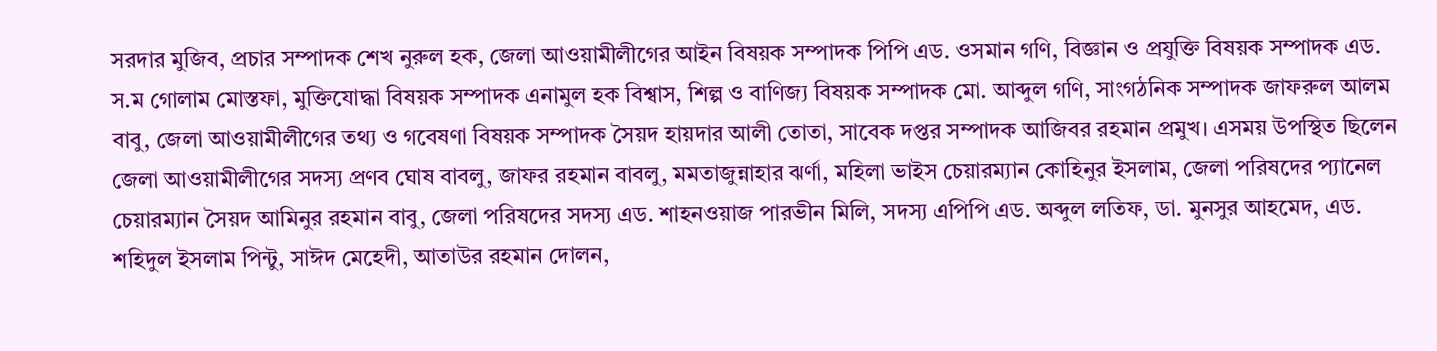সরদার মুজিব, প্রচার সম্পাদক শেখ নুরুল হক, জেলা আওয়ামীলীগের আইন বিষয়ক সম্পাদক পিপি এড. ওসমান গণি, বিজ্ঞান ও প্রযুক্তি বিষয়ক সম্পাদক এড. স.ম গোলাম মোস্তফা, মুক্তিযোদ্ধা বিষয়ক সম্পাদক এনামুল হক বিশ্বাস, শিল্প ও বাণিজ্য বিষয়ক সম্পাদক মো. আব্দুল গণি, সাংগঠনিক সম্পাদক জাফরুল আলম বাবু, জেলা আওয়ামীলীগের তথ্য ও গবেষণা বিষয়ক সম্পাদক সৈয়দ হায়দার আলী তোতা, সাবেক দপ্তর সম্পাদক আজিবর রহমান প্রমুখ। এসময় উপস্থিত ছিলেন জেলা আওয়ামীলীগের সদস্য প্রণব ঘোষ বাবলু, জাফর রহমান বাবলু, মমতাজুন্নাহার ঝর্ণা, মহিলা ভাইস চেয়ারম্যান কোহিনুর ইসলাম, জেলা পরিষদের প্যানেল চেয়ারম্যান সৈয়দ আমিনুর রহমান বাবু, জেলা পরিষদের সদস্য এড. শাহনওয়াজ পারভীন মিলি, সদস্য এপিপি এড. অব্দুল লতিফ, ডা. মুনসুর আহমেদ, এড. শহিদুল ইসলাম পিন্টু, সাঈদ মেহেদী, আতাউর রহমান দোলন,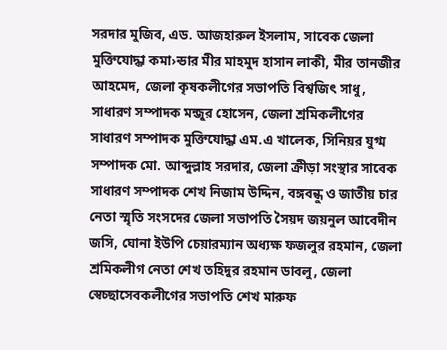সরদার মুজিব, এড. আজহারুল ইসলাম, সাবেক জেলা মুক্তিযোদ্ধা কমা›ন্ডার মীর মাহমুদ হাসান লাকী, মীর তানজীর আহমেদ, জেলা কৃষকলীগের সভাপতি বিশ্বজিৎ সাধু, সাধারণ সম্পাদক মন্জুর হোসেন, জেলা শ্রমিকলীগের সাধারণ সম্পাদক মুক্তিযোদ্ধা এম.এ খালেক, সিনিয়র যুগ্ম সম্পাদক মো. আব্দুল্লাহ সরদার, জেলা ক্রীড়া সংস্থার সাবেক সাধারণ সম্পাদক শেখ নিজাম উদ্দিন, বঙ্গবন্ধু ও জাতীয় চার নেতা স্মৃতি সংসদের জেলা সভাপতি সৈয়দ জয়নুল আবেদীন জসি, ঘোনা ইউপি চেয়ারম্যান অধ্যক্ষ ফজলুর রহমান, জেলা শ্রমিকলীগ নেতা শেখ তহিদুর রহমান ডাবলু, জেলা স্বেচ্ছাসেবকলীগের সভাপতি শেখ মারুফ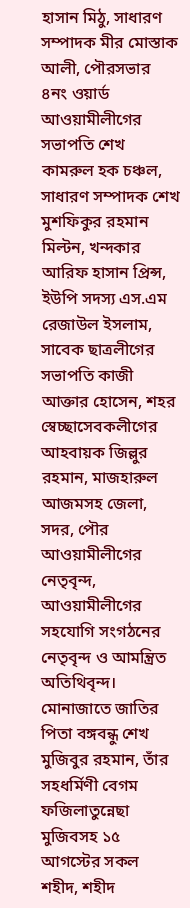হাসান মিঠু, সাধারণ সম্পাদক মীর মোস্তাক আলী, পৌরসভার ৪নং ওয়ার্ড আওয়ামীলীগের সভাপতি শেখ কামরুল হক চঞ্চল, সাধারণ সম্পাদক শেখ মুশফিকুর রহমান মিল্টন, খন্দকার আরিফ হাসান প্রিন্স, ইউপি সদস্য এস.এম রেজাউল ইসলাম, সাবেক ছাত্রলীগের সভাপতি কাজী আক্তার হোসেন, শহর স্বেচ্ছাসেবকলীগের আহবায়ক জিল্লুর রহমান, মাজহারুল আজমসহ জেলা, সদর, পৌর আওয়ামীলীগের নেতৃবৃন্দ, আওয়ামীলীগের সহযোগি সংগঠনের নেতৃবৃন্দ ও আমন্ত্রিত অতিথিবৃন্দ। মোনাজাতে জাতির পিতা বঙ্গবন্ধু শেখ মুজিবুর রহমান, তাঁর সহধর্মিণী বেগম ফজিলাতুন্নেছা মুজিবসহ ১৫ আগস্টের সকল শহীদ, শহীদ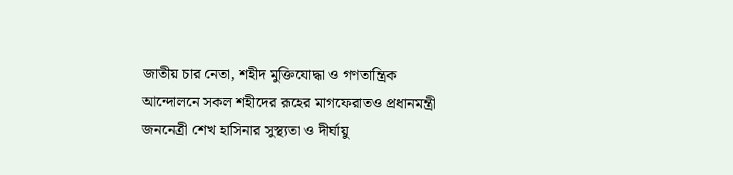জাতীয় চার নেতা, শহীদ মুক্তিযোদ্ধা ও গণতান্ত্রিক আন্দোলনে সকল শহীদের রূহের মাগফেরাতও প্রধানমন্ত্রী জননেত্রী শেখ হাসিনার সুস্থ্যতা ও দীর্ঘায়ু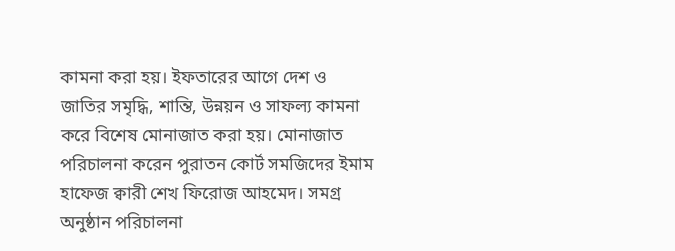কামনা করা হয়। ইফতারের আগে দেশ ও জাতির সমৃদ্ধি, শান্তি, উন্নয়ন ও সাফল্য কামনা করে বিশেষ মোনাজাত করা হয়। মোনাজাত পরিচালনা করেন পুরাতন কোর্ট সমজিদের ইমাম হাফেজ ক্বারী শেখ ফিরোজ আহমেদ। সমগ্র অনুষ্ঠান পরিচালনা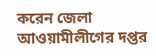করেন জেলা আওয়ামীলীগের দপ্তর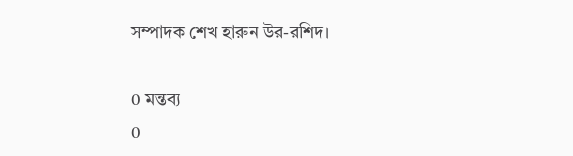সম্পাদক শেখ হারুন উর-রশিদ।

0 মন্তব্য
0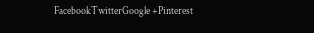FacebookTwitterGoogle +Pinterest